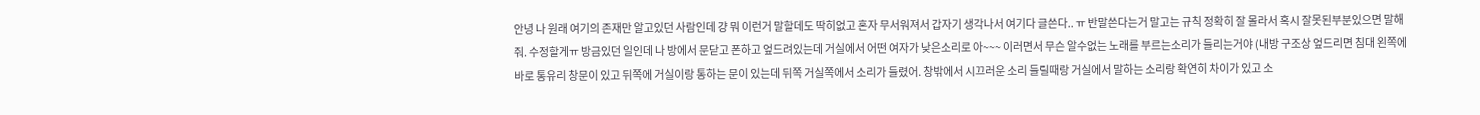안녕 나 원래 여기의 존재만 알고있던 사람인데 걍 뭐 이런거 말할데도 딱히없고 혼자 무서워져서 갑자기 생각나서 여기다 글쓴다.. ㅠ 반말쓴다는거 말고는 규칙 정확히 잘 몰라서 혹시 잘못된부분있으면 말해줘. 수정할게ㅠ 방금있던 일인데 나 방에서 문닫고 폰하고 엎드려있는데 거실에서 어떤 여자가 낮은소리로 아~~~ 이러면서 무슨 알수없는 노래를 부르는소리가 들리는거야 (내방 구조상 엎드리면 침대 왼쪽에 바로 통유리 창문이 있고 뒤쪽에 거실이랑 통하는 문이 있는데 뒤쪽 거실쪽에서 소리가 들렸어. 창밖에서 시끄러운 소리 들릴때랑 거실에서 말하는 소리랑 확연히 차이가 있고 소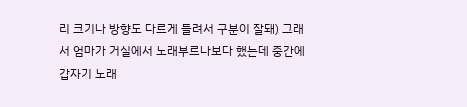리 크기나 방향도 다르게 들려서 구분이 잘돼) 그래서 엄마가 거실에서 노래부르나보다 했는데 중간에 갑자기 노래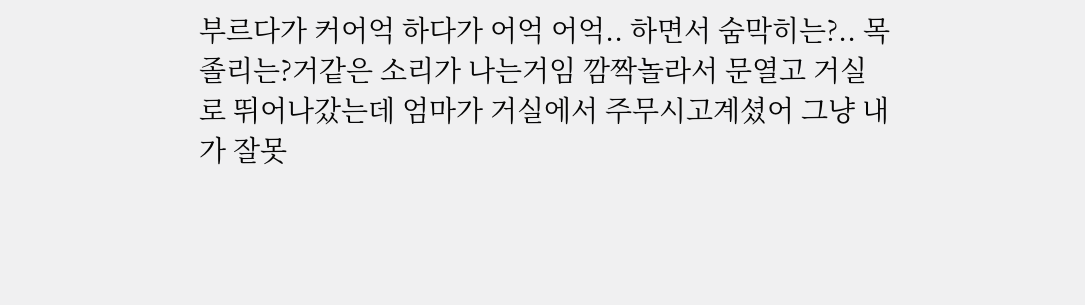부르다가 커어억 하다가 어억 어억.. 하면서 숨막히는?.. 목졸리는?거같은 소리가 나는거임 깜짝놀라서 문열고 거실로 뛰어나갔는데 엄마가 거실에서 주무시고계셨어 그냥 내가 잘못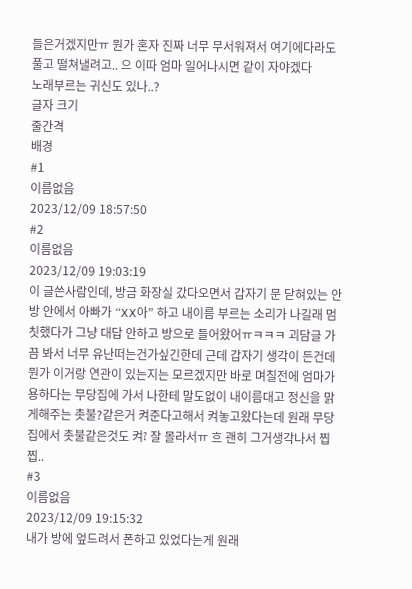들은거겠지만ㅠ 뭔가 혼자 진짜 너무 무서워져서 여기에다라도 풀고 떨쳐낼려고.. 으 이따 엄마 일어나시면 같이 자야겠다
노래부르는 귀신도 있나..?
글자 크기
줄간격
배경
#1
이름없음
2023/12/09 18:57:50
#2
이름없음
2023/12/09 19:03:19
이 글쓴사람인데, 방금 화장실 갔다오면서 갑자기 문 닫혀있는 안방 안에서 아빠가 “XX아” 하고 내이름 부르는 소리가 나길래 멈칫했다가 그냥 대답 안하고 방으로 들어왔어ㅠㅋㅋㅋ 괴담글 가끔 봐서 너무 유난떠는건가싶긴한데 근데 갑자기 생각이 든건데 뭔가 이거랑 연관이 있는지는 모르겠지만 바로 며칠전에 엄마가 용하다는 무당집에 가서 나한테 말도없이 내이름대고 정신을 맑게해주는 촛불?같은거 켜준다고해서 켜놓고왔다는데 원래 무당집에서 촛불같은것도 켜ˀ̣ 잘 몰라서ㅠ 흐 괜히 그거생각나서 찝찝..
#3
이름없음
2023/12/09 19:15:32
내가 방에 엎드려서 폰하고 있었다는게 원래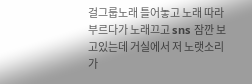걸그룹노래 틀어놓고 노래 따라부르다가 노래끄고 sns 잠깐 보고있는데 거실에서 저 노랫소리가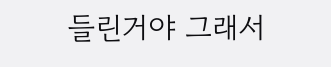들린거야 그래서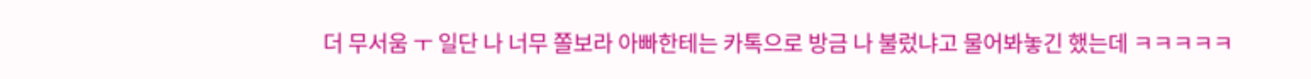더 무서움 ㅜ 일단 나 너무 쫄보라 아빠한테는 카톡으로 방금 나 불렀냐고 물어봐놓긴 했는데 ㅋㅋㅋㅋㅋ